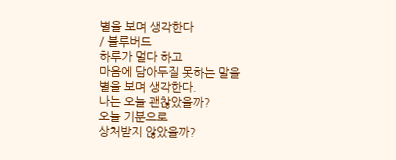별을 보며 생각한다
/ 블루버드
하루가 멀다 하고
마음에 담아두질 못하는 말을
별을 보며 생각한다.
나는 오늘 괜찮았을까?
오늘 기분으로
상처받지 않았을까?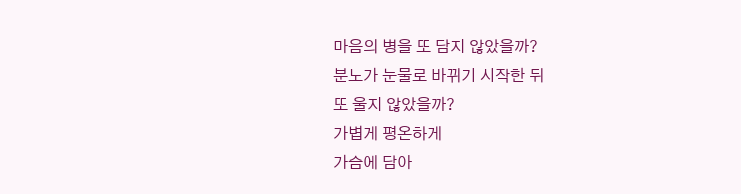마음의 병을 또 담지 않았을까?
분노가 눈물로 바뀌기 시작한 뒤
또 울지 않았을까?
가볍게 평온하게
가슴에 담아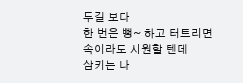두길 보다
한 번은 뻥~ 하고 터트리면
속이라도 시원할 텐데
삼키는 나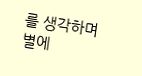를 생각하며
별에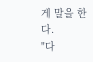게 말을 한다.
"다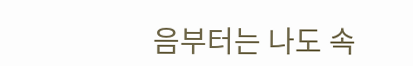음부터는 나도 속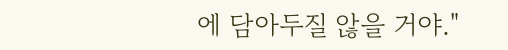에 담아두질 않을 거야."